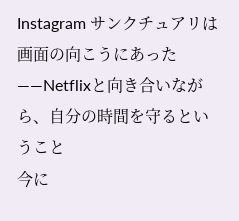Instagram サンクチュアリは画面の向こうにあった――Netflixと向き合いながら、自分の時間を守るということ
今に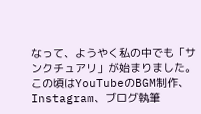なって、ようやく私の中でも「サンクチュアリ」が始まりました。この頃はYouTubeのBGM制作、Instagram、ブログ執筆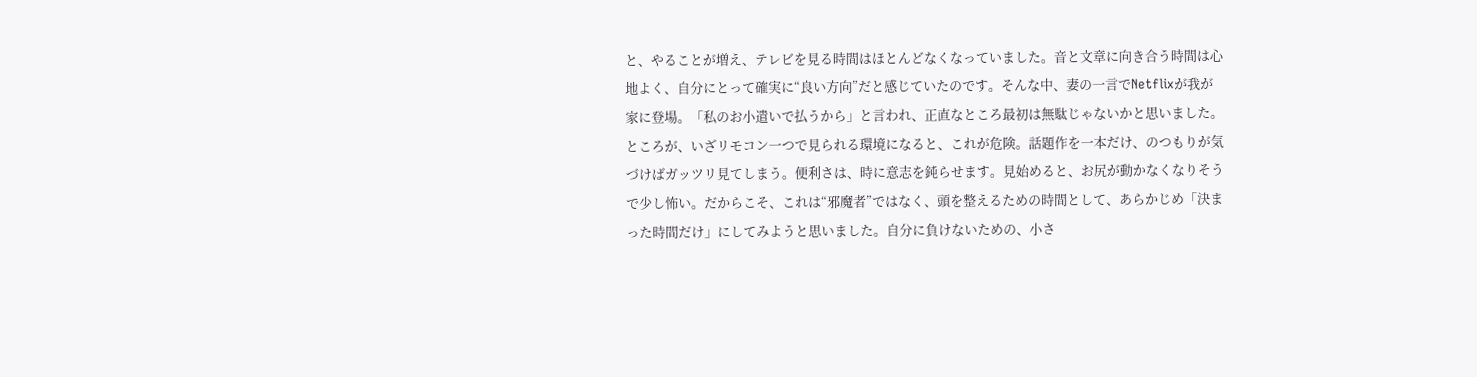と、やることが増え、テレビを見る時間はほとんどなくなっていました。音と文章に向き合う時間は心地よく、自分にとって確実に“良い方向”だと感じていたのです。そんな中、妻の一言でNetflixが我が家に登場。「私のお小遣いで払うから」と言われ、正直なところ最初は無駄じゃないかと思いました。ところが、いざリモコン一つで見られる環境になると、これが危険。話題作を一本だけ、のつもりが気づけばガッツリ見てしまう。便利さは、時に意志を鈍らせます。見始めると、お尻が動かなくなりそうで少し怖い。だからこそ、これは“邪魔者”ではなく、頭を整えるための時間として、あらかじめ「決まった時間だけ」にしてみようと思いました。自分に負けないための、小さ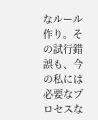なルール作り。その試行錯誤も、今の私には必要なプロセスな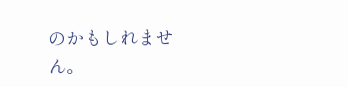のかもしれません。